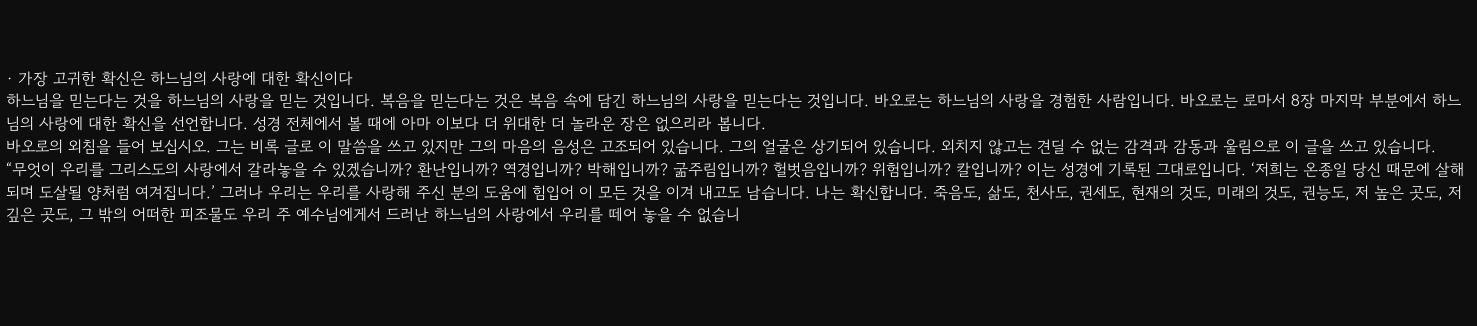∙ 가장 고귀한 확신은 하느님의 사랑에 대한 확신이다
하느님을 믿는다는 것을 하느님의 사랑을 믿는 것입니다. 복음을 믿는다는 것은 복음 속에 담긴 하느님의 사랑을 믿는다는 것입니다. 바오로는 하느님의 사랑을 경험한 사람입니다. 바오로는 로마서 8장 마지막 부분에서 하느님의 사랑에 대한 확신을 선언합니다. 성경 전체에서 볼 때에 아마 이보다 더 위대한 더 놀라운 장은 없으리라 봅니다.
바오로의 외침을 들어 보십시오. 그는 비록 글로 이 말씀을 쓰고 있지만 그의 마음의 음성은 고조되어 있습니다. 그의 얼굴은 상기되어 있습니다. 외치지 않고는 견딜 수 없는 감격과 감동과 울림으로 이 글을 쓰고 있습니다.
“무엇이 우리를 그리스도의 사랑에서 갈라놓을 수 있겠습니까? 환난입니까? 역경입니까? 박해입니까? 굶주림입니까? 헐벗음입니까? 위험입니까? 칼입니까? 이는 성경에 기록된 그대로입니다. ‘저희는 온종일 당신 때문에 살해되며 도살될 양처럼 여겨집니다.’ 그러나 우리는 우리를 사랑해 주신 분의 도움에 힘입어 이 모든 것을 이겨 내고도 남습니다. 나는 확신합니다. 죽음도, 삶도, 천사도, 권세도, 현재의 것도, 미래의 것도, 권능도, 저 높은 곳도, 저 깊은 곳도, 그 밖의 어떠한 피조물도 우리 주 예수님에게서 드러난 하느님의 사랑에서 우리를 떼어 놓을 수 없습니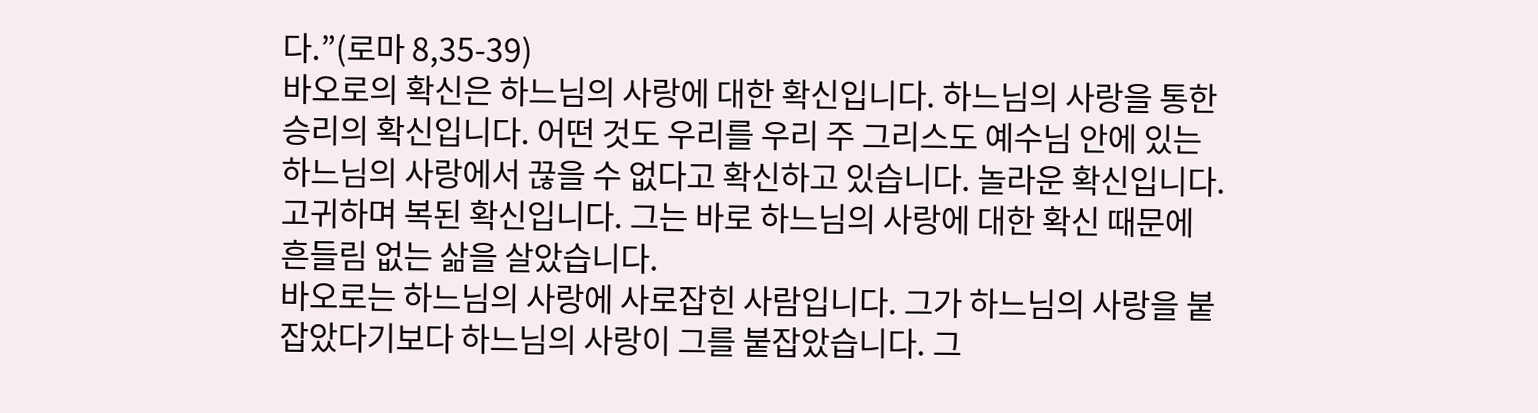다.”(로마 8,35-39)
바오로의 확신은 하느님의 사랑에 대한 확신입니다. 하느님의 사랑을 통한 승리의 확신입니다. 어떤 것도 우리를 우리 주 그리스도 예수님 안에 있는 하느님의 사랑에서 끊을 수 없다고 확신하고 있습니다. 놀라운 확신입니다. 고귀하며 복된 확신입니다. 그는 바로 하느님의 사랑에 대한 확신 때문에 흔들림 없는 삶을 살았습니다.
바오로는 하느님의 사랑에 사로잡힌 사람입니다. 그가 하느님의 사랑을 붙잡았다기보다 하느님의 사랑이 그를 붙잡았습니다. 그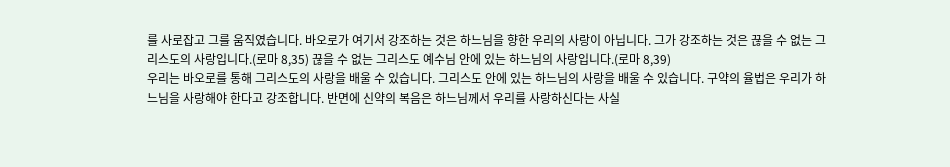를 사로잡고 그를 움직였습니다. 바오로가 여기서 강조하는 것은 하느님을 향한 우리의 사랑이 아닙니다. 그가 강조하는 것은 끊을 수 없는 그리스도의 사랑입니다.(로마 8,35) 끊을 수 없는 그리스도 예수님 안에 있는 하느님의 사랑입니다.(로마 8,39)
우리는 바오로를 통해 그리스도의 사랑을 배울 수 있습니다. 그리스도 안에 있는 하느님의 사랑을 배울 수 있습니다. 구약의 율법은 우리가 하느님을 사랑해야 한다고 강조합니다. 반면에 신약의 복음은 하느님께서 우리를 사랑하신다는 사실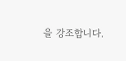을 강조합니다.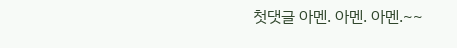첫댓글 아멘. 아멘. 아멘.~~